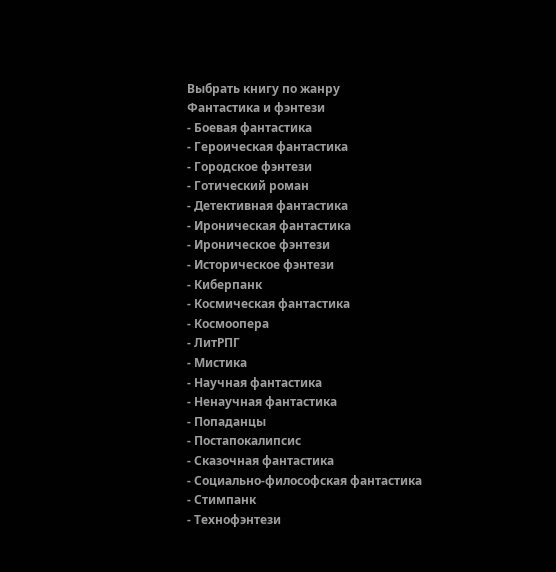Выбрать книгу по жанру
Фантастика и фэнтези
- Боевая фантастика
- Героическая фантастика
- Городское фэнтези
- Готический роман
- Детективная фантастика
- Ироническая фантастика
- Ироническое фэнтези
- Историческое фэнтези
- Киберпанк
- Космическая фантастика
- Космоопера
- ЛитРПГ
- Мистика
- Научная фантастика
- Ненаучная фантастика
- Попаданцы
- Постапокалипсис
- Сказочная фантастика
- Социально-философская фантастика
- Стимпанк
- Технофэнтези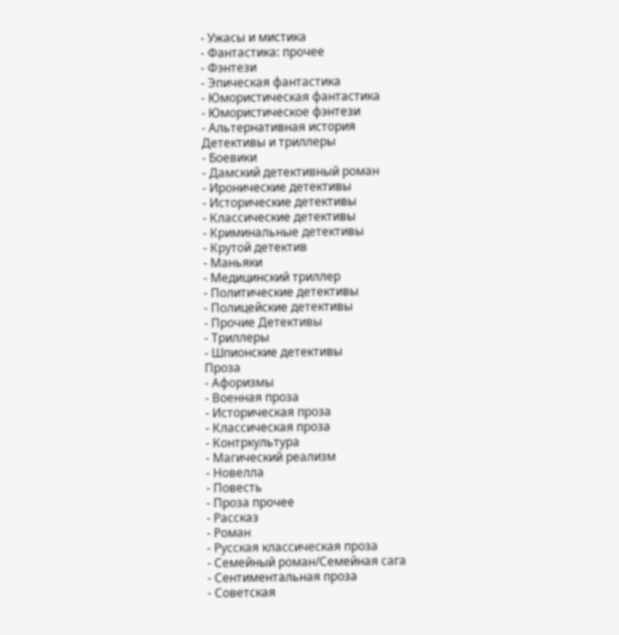- Ужасы и мистика
- Фантастика: прочее
- Фэнтези
- Эпическая фантастика
- Юмористическая фантастика
- Юмористическое фэнтези
- Альтернативная история
Детективы и триллеры
- Боевики
- Дамский детективный роман
- Иронические детективы
- Исторические детективы
- Классические детективы
- Криминальные детективы
- Крутой детектив
- Маньяки
- Медицинский триллер
- Политические детективы
- Полицейские детективы
- Прочие Детективы
- Триллеры
- Шпионские детективы
Проза
- Афоризмы
- Военная проза
- Историческая проза
- Классическая проза
- Контркультура
- Магический реализм
- Новелла
- Повесть
- Проза прочее
- Рассказ
- Роман
- Русская классическая проза
- Семейный роман/Семейная сага
- Сентиментальная проза
- Советская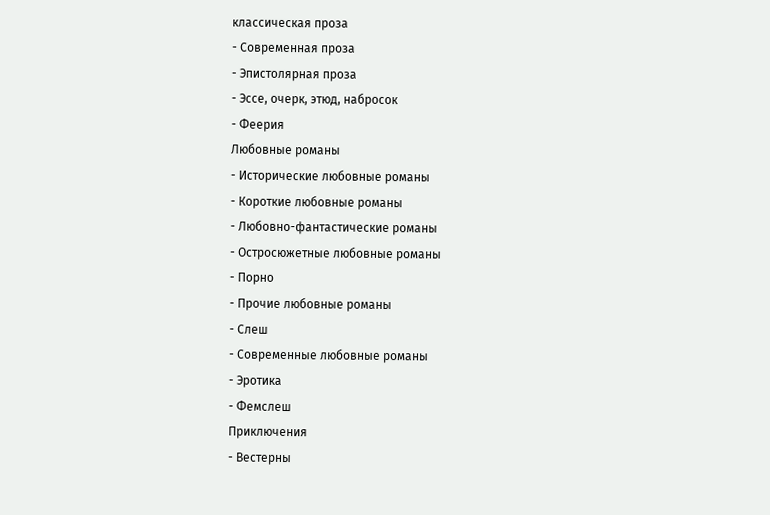классическая проза
- Современная проза
- Эпистолярная проза
- Эссе, очерк, этюд, набросок
- Феерия
Любовные романы
- Исторические любовные романы
- Короткие любовные романы
- Любовно-фантастические романы
- Остросюжетные любовные романы
- Порно
- Прочие любовные романы
- Слеш
- Современные любовные романы
- Эротика
- Фемслеш
Приключения
- Вестерны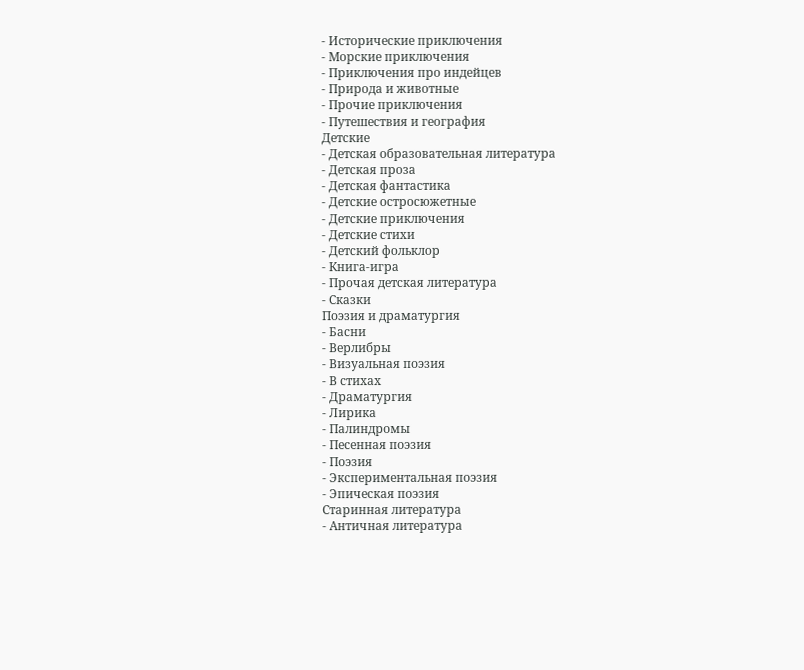- Исторические приключения
- Морские приключения
- Приключения про индейцев
- Природа и животные
- Прочие приключения
- Путешествия и география
Детские
- Детская образовательная литература
- Детская проза
- Детская фантастика
- Детские остросюжетные
- Детские приключения
- Детские стихи
- Детский фольклор
- Книга-игра
- Прочая детская литература
- Сказки
Поэзия и драматургия
- Басни
- Верлибры
- Визуальная поэзия
- В стихах
- Драматургия
- Лирика
- Палиндромы
- Песенная поэзия
- Поэзия
- Экспериментальная поэзия
- Эпическая поэзия
Старинная литература
- Античная литература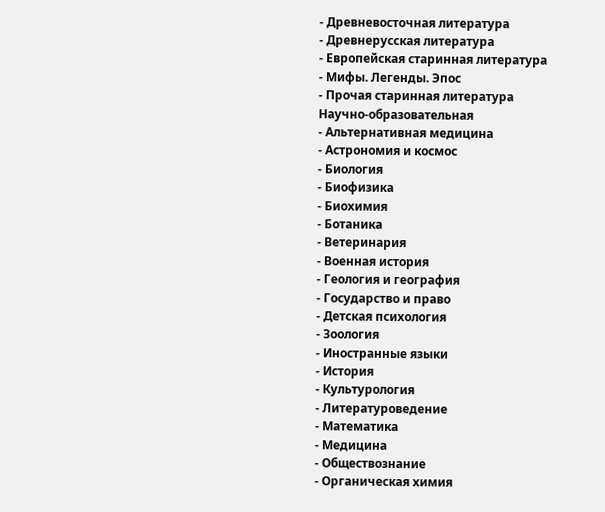- Древневосточная литература
- Древнерусская литература
- Европейская старинная литература
- Мифы. Легенды. Эпос
- Прочая старинная литература
Научно-образовательная
- Альтернативная медицина
- Астрономия и космос
- Биология
- Биофизика
- Биохимия
- Ботаника
- Ветеринария
- Военная история
- Геология и география
- Государство и право
- Детская психология
- Зоология
- Иностранные языки
- История
- Культурология
- Литературоведение
- Математика
- Медицина
- Обществознание
- Органическая химия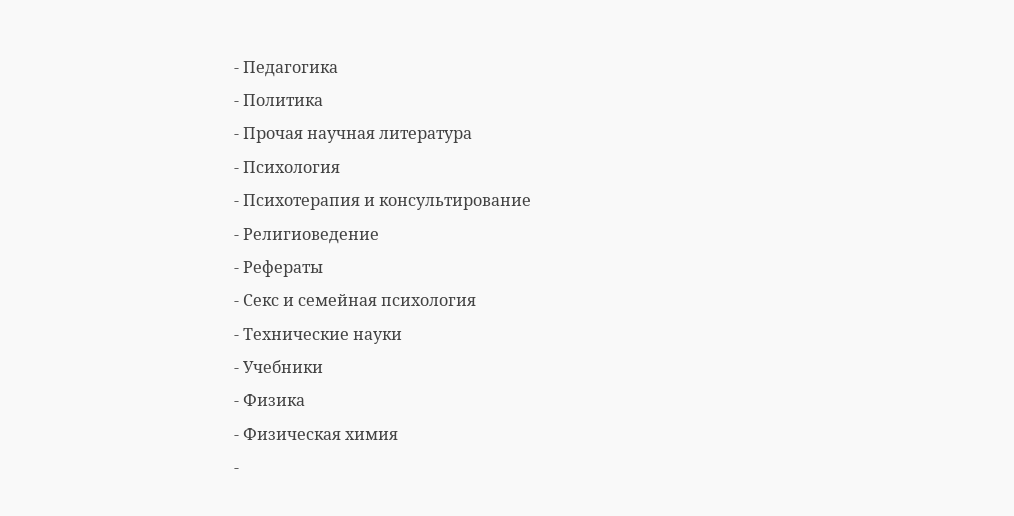- Педагогика
- Политика
- Прочая научная литература
- Психология
- Психотерапия и консультирование
- Религиоведение
- Рефераты
- Секс и семейная психология
- Технические науки
- Учебники
- Физика
- Физическая химия
-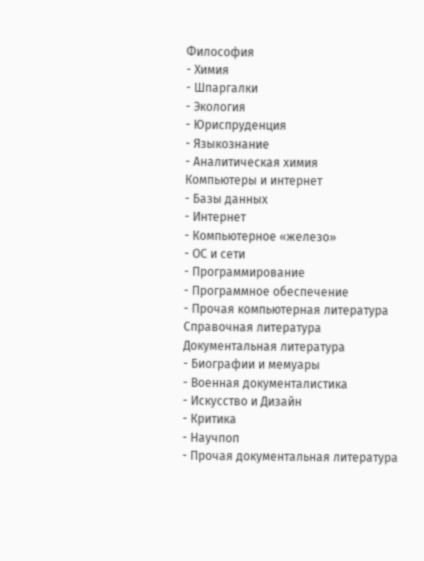Философия
- Химия
- Шпаргалки
- Экология
- Юриспруденция
- Языкознание
- Аналитическая химия
Компьютеры и интернет
- Базы данных
- Интернет
- Компьютерное «железо»
- ОС и сети
- Программирование
- Программное обеспечение
- Прочая компьютерная литература
Справочная литература
Документальная литература
- Биографии и мемуары
- Военная документалистика
- Искусство и Дизайн
- Критика
- Научпоп
- Прочая документальная литература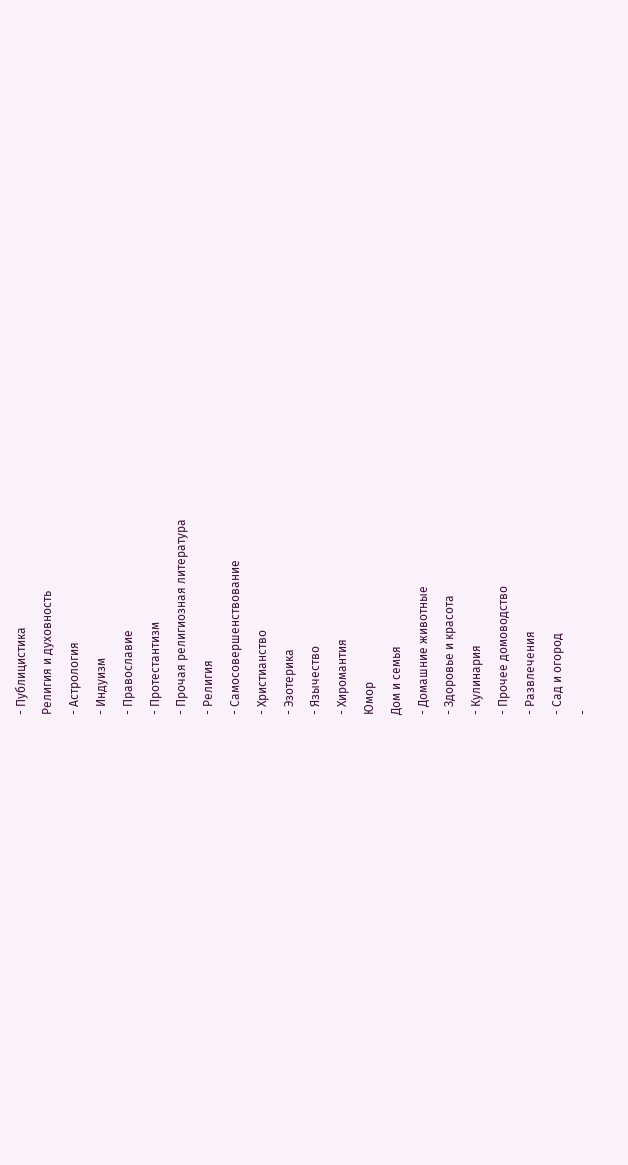- Публицистика
Религия и духовность
- Астрология
- Индуизм
- Православие
- Протестантизм
- Прочая религиозная литература
- Религия
- Самосовершенствование
- Христианство
- Эзотерика
- Язычество
- Хиромантия
Юмор
Дом и семья
- Домашние животные
- Здоровье и красота
- Кулинария
- Прочее домоводство
- Развлечения
- Сад и огород
-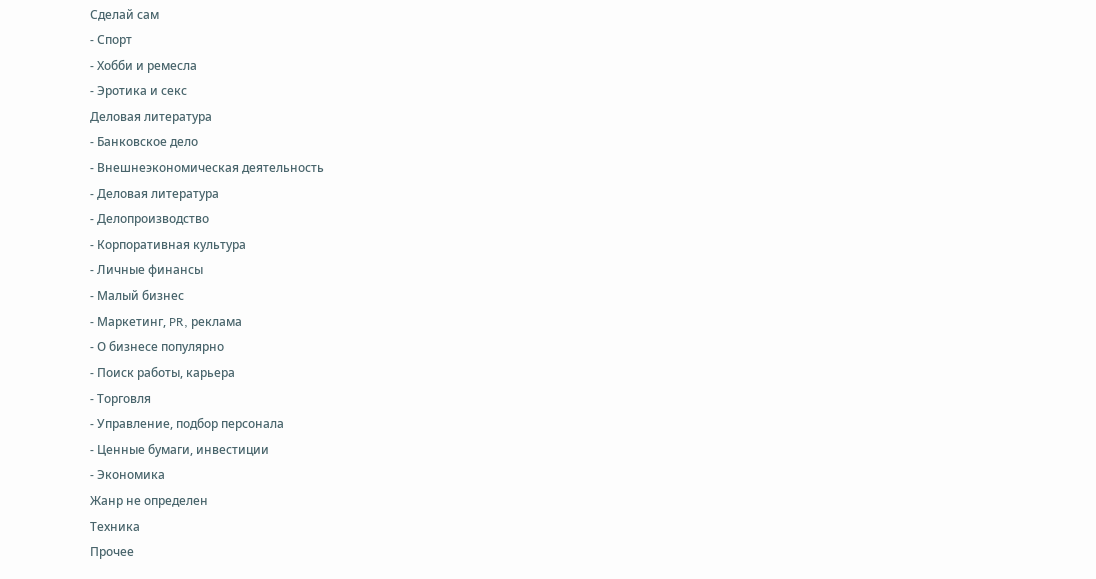Сделай сам
- Спорт
- Хобби и ремесла
- Эротика и секс
Деловая литература
- Банковское дело
- Внешнеэкономическая деятельность
- Деловая литература
- Делопроизводство
- Корпоративная культура
- Личные финансы
- Малый бизнес
- Маркетинг, PR, реклама
- О бизнесе популярно
- Поиск работы, карьера
- Торговля
- Управление, подбор персонала
- Ценные бумаги, инвестиции
- Экономика
Жанр не определен
Техника
Прочее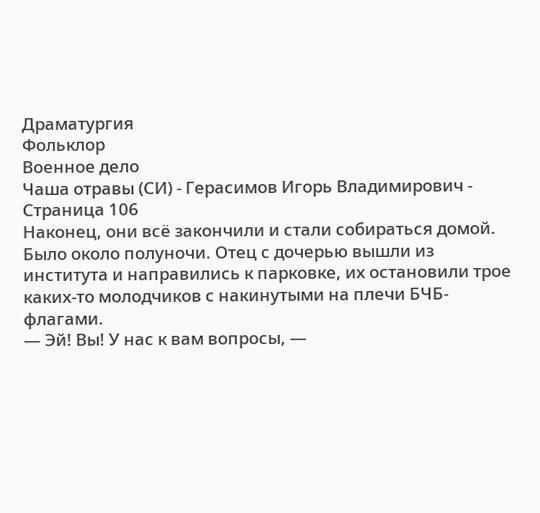Драматургия
Фольклор
Военное дело
Чаша отравы (СИ) - Герасимов Игорь Владимирович - Страница 106
Наконец, они всё закончили и стали собираться домой.
Было около полуночи. Отец с дочерью вышли из института и направились к парковке, их остановили трое каких-то молодчиков с накинутыми на плечи БЧБ-флагами.
— Эй! Вы! У нас к вам вопросы, —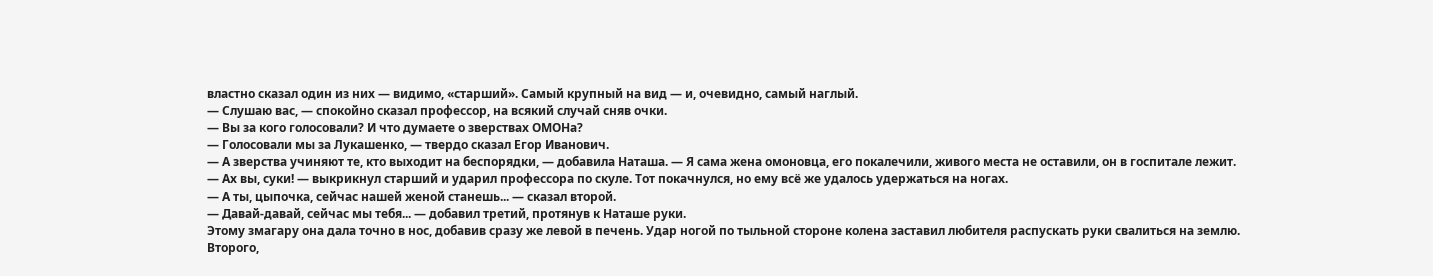властно сказал один из них — видимо, «старший». Самый крупный на вид — и, очевидно, самый наглый.
— Слушаю вас, — спокойно сказал профессор, на всякий случай сняв очки.
— Вы за кого голосовали? И что думаете о зверствах ОМОНа?
— Голосовали мы за Лукашенко, — твердо сказал Егор Иванович.
— А зверства учиняют те, кто выходит на беспорядки, — добавила Наташа. — Я сама жена омоновца, его покалечили, живого места не оставили, он в госпитале лежит.
— Ах вы, суки! — выкрикнул старший и ударил профессора по скуле. Тот покачнулся, но ему всё же удалось удержаться на ногах.
— А ты, цыпочка, сейчас нашей женой станешь... — сказал второй.
— Давай-давай, сейчас мы тебя... — добавил третий, протянув к Наташе руки.
Этому змагару она дала точно в нос, добавив сразу же левой в печень. Удар ногой по тыльной стороне колена заставил любителя распускать руки свалиться на землю.
Второго,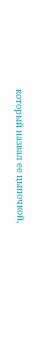который назвал ее цыпочкой,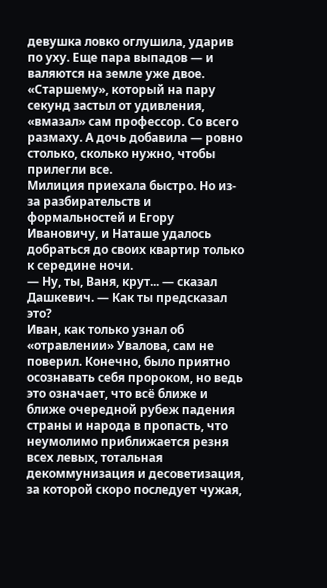девушка ловко оглушила, ударив по уху. Еще пара выпадов — и валяются на земле уже двое.
«Старшему», который на пару секунд застыл от удивления, «вмазал» сам профессор. Со всего размаху. А дочь добавила — ровно столько, сколько нужно, чтобы прилегли все.
Милиция приехала быстро. Но из-за разбирательств и формальностей и Егору Ивановичу, и Наташе удалось добраться до своих квартир только к середине ночи.
— Ну, ты, Ваня, крут... — сказал Дашкевич. — Как ты предсказал это?
Иван, как только узнал об «отравлении» Увалова, сам не поверил. Конечно, было приятно осознавать себя пророком, но ведь это означает, что всё ближе и ближе очередной рубеж падения страны и народа в пропасть, что неумолимо приближается резня всех левых, тотальная декоммунизация и десоветизация, за которой скоро последует чужая,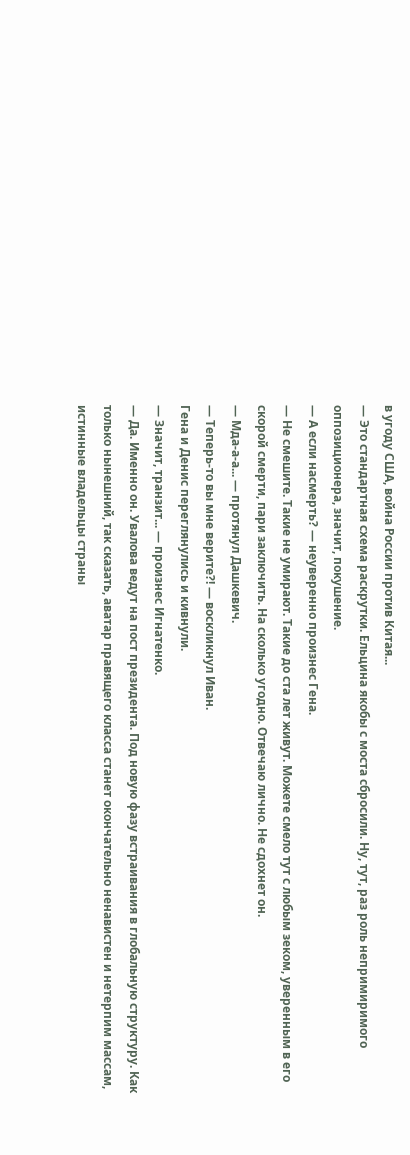в угоду США, война России против Китая...
— Это стандартная схема раскрутки. Ельцина якобы с моста сбросили. Ну, тут, раз роль непримиримого оппозиционера, значит, покушение.
— А если насмерть? — неуверенно произнес Гена.
— Не смешите. Такие не умирают. Такие до ста лет живут. Можете смело тут с любым зеком, уверенным в его скорой смерти, пари заключить. На сколько угодно. Отвечаю лично. Не сдохнет он.
— Мда-а-а... — протянул Дашкевич.
— Теперь-то вы мне верите?! — воскликнул Иван.
Гена и Денис переглянулись и кивнули.
— Значит, транзит... — произнес Игнатенко.
— Да. Именно он. Увалова ведут на пост президента. Под новую фазу встраивания в глобальную структуру. Как только нынешний, так сказать, аватар правящего класса станет окончательно ненавистен и нетерпим массам, истинные владельцы страны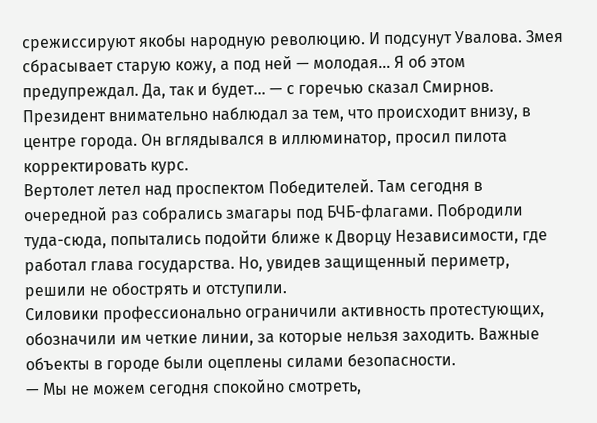срежиссируют якобы народную революцию. И подсунут Увалова. Змея сбрасывает старую кожу, а под ней — молодая... Я об этом предупреждал. Да, так и будет... — с горечью сказал Смирнов.
Президент внимательно наблюдал за тем, что происходит внизу, в центре города. Он вглядывался в иллюминатор, просил пилота корректировать курс.
Вертолет летел над проспектом Победителей. Там сегодня в очередной раз собрались змагары под БЧБ-флагами. Побродили туда-сюда, попытались подойти ближе к Дворцу Независимости, где работал глава государства. Но, увидев защищенный периметр, решили не обострять и отступили.
Силовики профессионально ограничили активность протестующих, обозначили им четкие линии, за которые нельзя заходить. Важные объекты в городе были оцеплены силами безопасности.
— Мы не можем сегодня спокойно смотреть,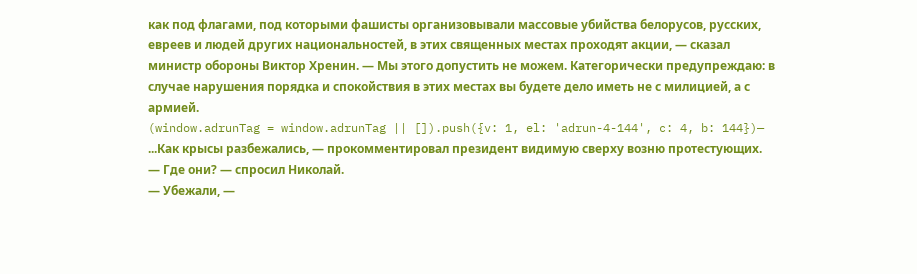как под флагами, под которыми фашисты организовывали массовые убийства белорусов, русских, евреев и людей других национальностей, в этих священных местах проходят акции, — сказал министр обороны Виктор Хренин. — Мы этого допустить не можем. Категорически предупреждаю: в случае нарушения порядка и спокойствия в этих местах вы будете дело иметь не с милицией, а с армией.
(window.adrunTag = window.adrunTag || []).push({v: 1, el: 'adrun-4-144', c: 4, b: 144})— ...Как крысы разбежались, — прокомментировал президент видимую сверху возню протестующих.
— Где они? — спросил Николай.
— Убежали, —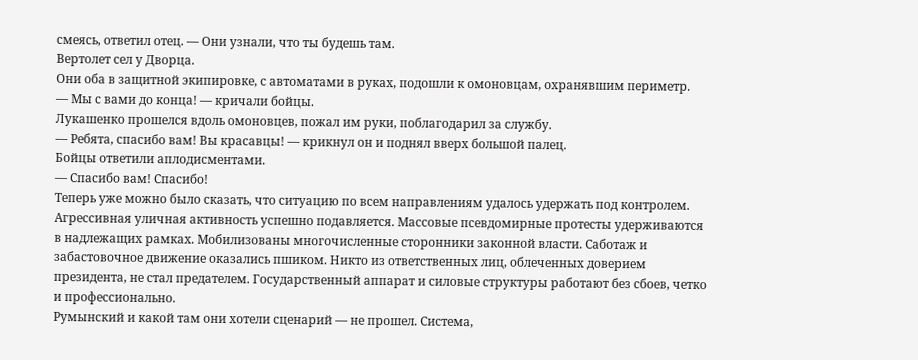смеясь, ответил отец. — Они узнали, что ты будешь там.
Вертолет сел у Дворца.
Они оба в защитной экипировке, с автоматами в руках, подошли к омоновцам, охранявшим периметр.
— Мы с вами до конца! — кричали бойцы.
Лукашенко прошелся вдоль омоновцев, пожал им руки, поблагодарил за службу.
— Ребята, спасибо вам! Вы красавцы! — крикнул он и поднял вверх большой палец.
Бойцы ответили аплодисментами.
— Спасибо вам! Спасибо!
Теперь уже можно было сказать, что ситуацию по всем направлениям удалось удержать под контролем. Агрессивная уличная активность успешно подавляется. Массовые псевдомирные протесты удерживаются в надлежащих рамках. Мобилизованы многочисленные сторонники законной власти. Саботаж и забастовочное движение оказались пшиком. Никто из ответственных лиц, облеченных доверием президента, не стал предателем. Государственный аппарат и силовые структуры работают без сбоев, четко и профессионально.
Румынский и какой там они хотели сценарий — не прошел. Система,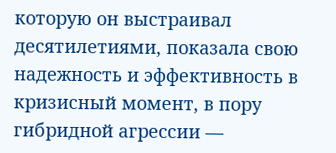которую он выстраивал десятилетиями, показала свою надежность и эффективность в кризисный момент, в пору гибридной агрессии —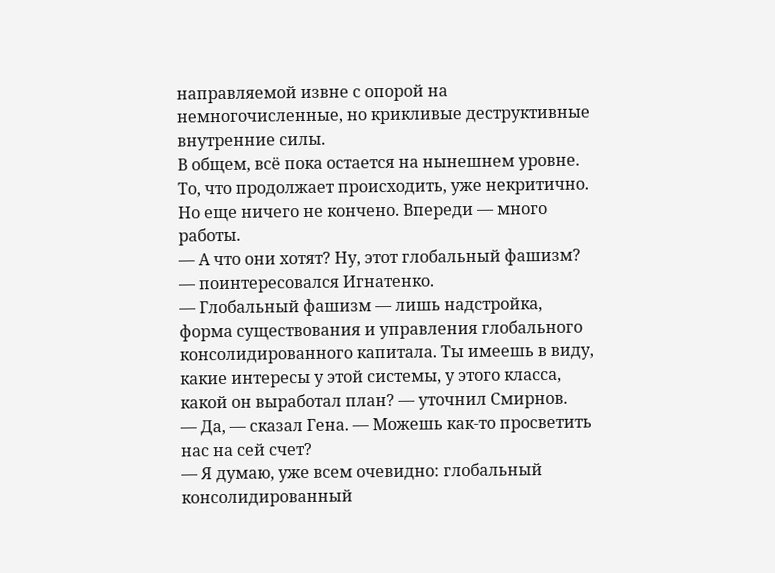направляемой извне с опорой на немногочисленные, но крикливые деструктивные внутренние силы.
В общем, всё пока остается на нынешнем уровне. То, что продолжает происходить, уже некритично.
Но еще ничего не кончено. Впереди — много работы.
— А что они хотят? Ну, этот глобальный фашизм? — поинтересовался Игнатенко.
— Глобальный фашизм — лишь надстройка, форма существования и управления глобального консолидированного капитала. Ты имеешь в виду, какие интересы у этой системы, у этого класса, какой он выработал план? — уточнил Смирнов.
— Да, — сказал Гена. — Можешь как-то просветить нас на сей счет?
— Я думаю, уже всем очевидно: глобальный консолидированный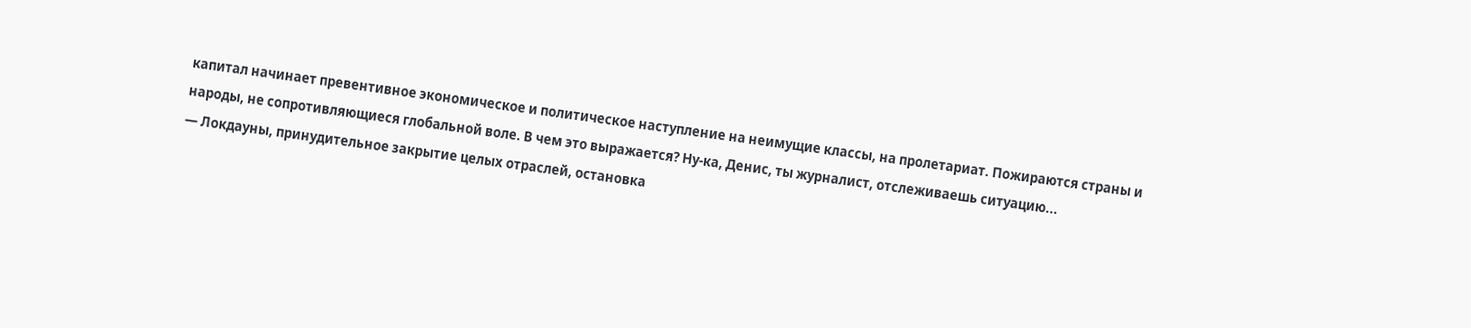капитал начинает превентивное экономическое и политическое наступление на неимущие классы, на пролетариат. Пожираются страны и народы, не сопротивляющиеся глобальной воле. В чем это выражается? Ну-ка, Денис, ты журналист, отслеживаешь ситуацию...
— Локдауны, принудительное закрытие целых отраслей, остановка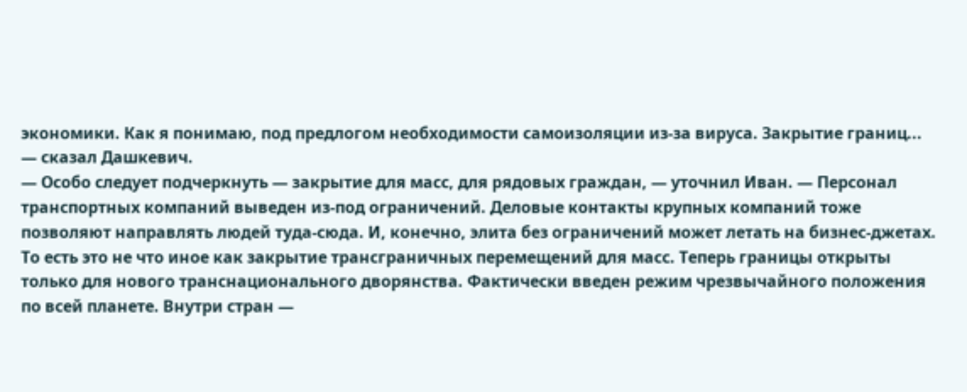экономики. Как я понимаю, под предлогом необходимости самоизоляции из-за вируса. Закрытие границ... — сказал Дашкевич.
— Особо следует подчеркнуть — закрытие для масс, для рядовых граждан, — уточнил Иван. — Персонал транспортных компаний выведен из-под ограничений. Деловые контакты крупных компаний тоже позволяют направлять людей туда-сюда. И, конечно, элита без ограничений может летать на бизнес-джетах. То есть это не что иное как закрытие трансграничных перемещений для масс. Теперь границы открыты только для нового транснационального дворянства. Фактически введен режим чрезвычайного положения по всей планете. Внутри стран —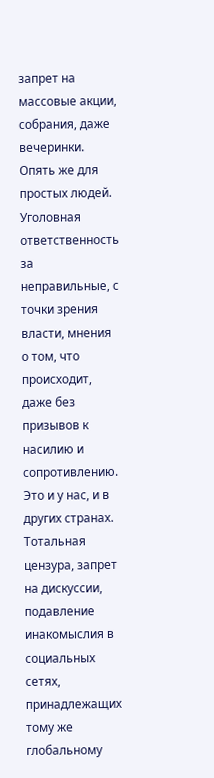запрет на массовые акции, собрания, даже вечеринки. Опять же для простых людей. Уголовная ответственность за неправильные, с точки зрения власти, мнения о том, что происходит, даже без призывов к насилию и сопротивлению. Это и у нас, и в других странах. Тотальная цензура, запрет на дискуссии, подавление инакомыслия в социальных сетях, принадлежащих тому же глобальному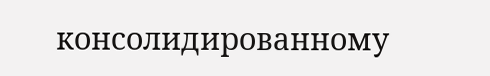консолидированному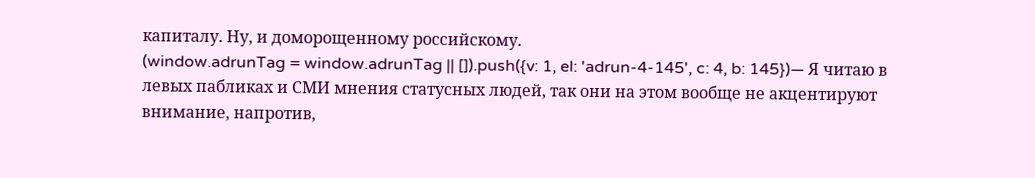капиталу. Ну, и доморощенному российскому.
(window.adrunTag = window.adrunTag || []).push({v: 1, el: 'adrun-4-145', c: 4, b: 145})— Я читаю в левых пабликах и СМИ мнения статусных людей, так они на этом вообще не акцентируют внимание, напротив,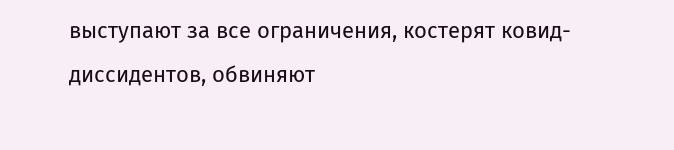выступают за все ограничения, костерят ковид-диссидентов, обвиняют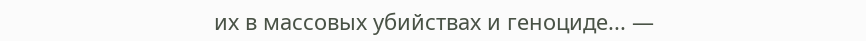их в массовых убийствах и геноциде... —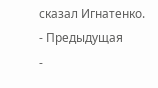сказал Игнатенко.
- Предыдущая
-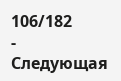106/182
- Следующая